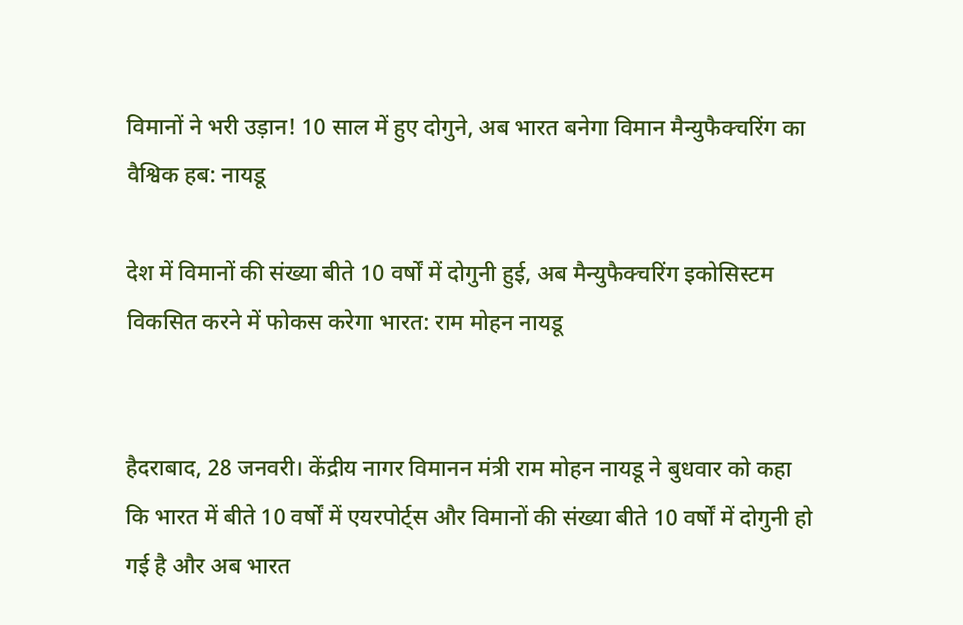विमानों ने भरी उड़ान! 10 साल में हुए दोगुने, अब भारत बनेगा विमान मैन्युफैक्चरिंग का वैश्विक हब: नायडू

देश में विमानों की संख्या बीते 10 वर्षों में दोगुनी हुई, अब मैन्युफैक्चरिंग इकोसिस्टम विकसित करने में फोकस करेगा भारत: राम मोहन नायडू


हैदराबाद, 28 जनवरी। केंद्रीय नागर विमानन मंत्री राम मोहन नायडू ने बुधवार को कहा कि भारत में बीते 10 वर्षों में एयरपोर्ट्स और विमानों की संख्या बीते 10 वर्षों में दोगुनी हो गई है और अब भारत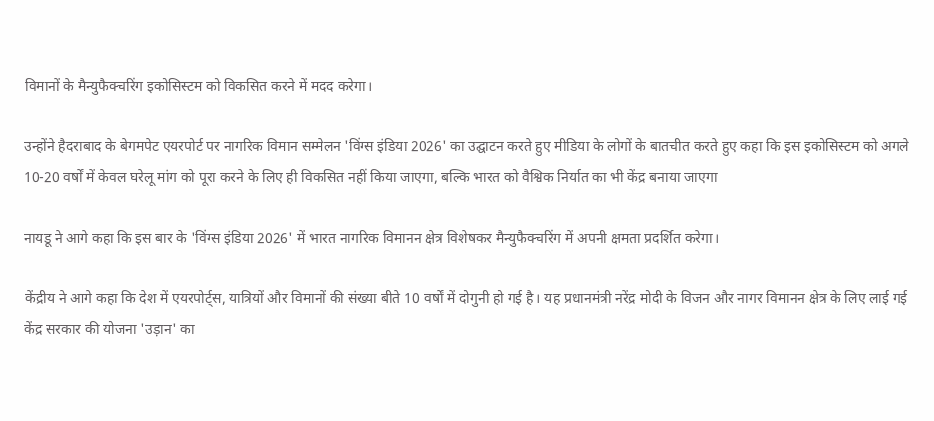विमानों के मैन्युफैक्चरिंग इकोसिस्टम को विकसित करने में मदद करेगा।

उन्होंने हैदराबाद के बेगमपेट एयरपोर्ट पर नागरिक विमान सम्मेलन 'विंग्स इंडिया 2026' का उद्घाटन करते हुए मीडिया के लोगों के बातचीत करते हुए कहा कि इस इकोसिस्टम को अगले 10-20 वर्षों में केवल घरेलू मांग को पूरा करने के लिए ही विकसित नहीं किया जाएगा, बल्कि भारत को वैश्विक निर्यात का भी केंद्र बनाया जाएगा

नायडू ने आगे कहा कि इस बार के 'विंग्स इंडिया 2026' में भारत नागरिक विमानन क्षेत्र विशेषकर मैन्युफैक्चरिंग में अपनी क्षमता प्रदर्शित करेगा।

केंद्रीय ने आगे कहा कि देश में एयरपोर्ट्स, यात्रियों और विमानों की संख्या बीते 10 वर्षों में दोगुनी हो गई है। यह प्रधानमंत्री नरेंद्र मोदी के विजन और नागर विमानन क्षेत्र के लिए लाई गई केंद्र सरकार की योजना 'उड़ान' का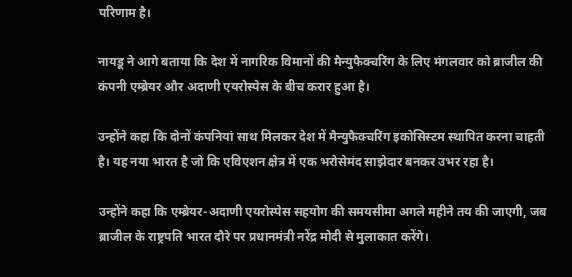परिणाम है।

नायडू ने आगे बताया कि देश में नागरिक विमानों की मैन्युफैक्चरिंग के लिए मंगलवार को ब्राजील की कंपनी एम्ब्रेयर और अदाणी एयरोस्पेस के बीच करार हुआ है।

उन्होंने कहा कि दोनों कंपनियां साथ मिलकर देश में मैन्युफैक्चरिंग इकोसिस्टम स्थापित करना चाहती है। यह नया भारत है जो कि एविएशन क्षेत्र में एक भरोसेमंद साझेदार बनकर उभर रहा है।

उन्होंने कहा कि एम्ब्रेयर-अदाणी एयरोस्पेस सहयोग की समयसीमा अगले महीने तय की जाएगी, जब ब्राजील के राष्ट्रपति भारत दौरे पर प्रधानमंत्री नरेंद्र मोदी से मुलाकात करेंगे।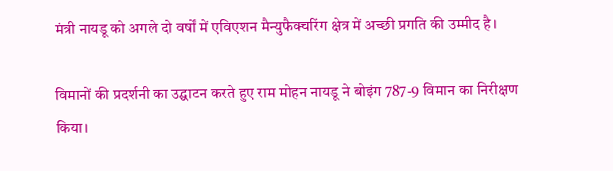मंत्री नायडू को अगले दो वर्षों में एविएशन मैन्युफैक्चरिंग क्षेत्र में अच्छी प्रगति की उम्मीद है।

विमानों की प्रदर्शनी का उद्घाटन करते हुए राम मोहन नायडू ने बोइंग 787-9 विमान का निरीक्षण किया।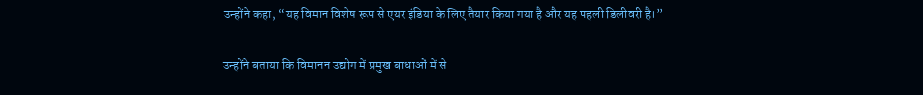उन्होंने कहा, “यह विमान विशेष रूप से एयर इंडिया के लिए तैयार किया गया है और यह पहली डिलीवरी है।”

उन्होंने बताया कि विमानन उद्योग में प्रमुख बाधाओं में से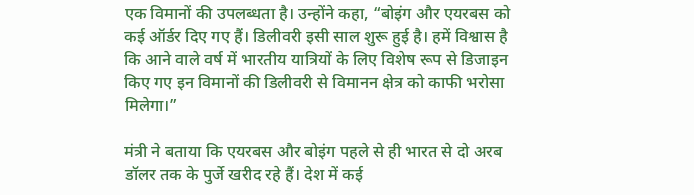एक विमानों की उपलब्धता है। उन्होंने कहा, “बोइंग और एयरबस को कई ऑर्डर दिए गए हैं। डिलीवरी इसी साल शुरू हुई है। हमें विश्वास है कि आने वाले वर्ष में भारतीय यात्रियों के लिए विशेष रूप से डिजाइन किए गए इन विमानों की डिलीवरी से विमानन क्षेत्र को काफी भरोसा मिलेगा।”

मंत्री ने बताया कि एयरबस और बोइंग पहले से ही भारत से दो अरब डॉलर तक के पुर्जे खरीद रहे हैं। देश में कई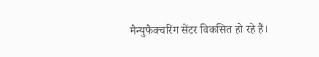मैन्युफैक्चरिंग सेंटर विकसित हो रहे हैं।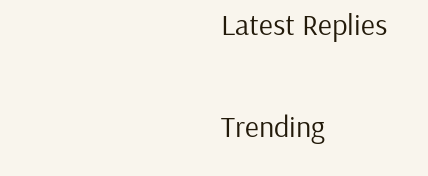Latest Replies

Trending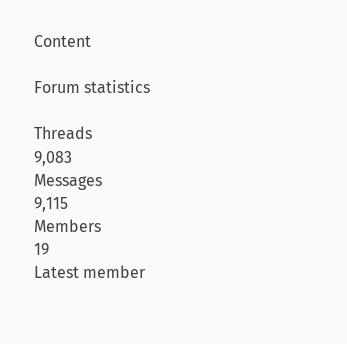Content

Forum statistics

Threads
9,083
Messages
9,115
Members
19
Latest member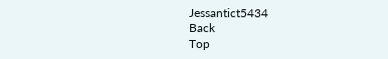Jessantict5434
Back
Top